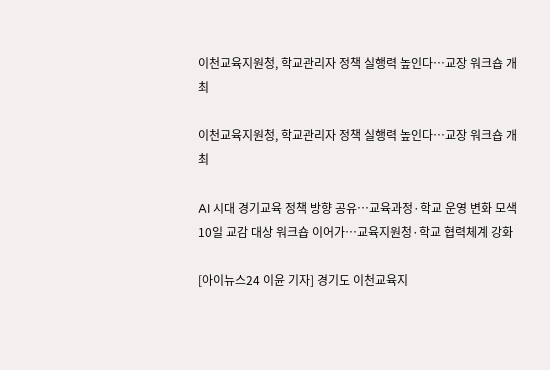이천교육지원청, 학교관리자 정책 실행력 높인다…교장 워크숍 개최

이천교육지원청, 학교관리자 정책 실행력 높인다…교장 워크숍 개최

AI 시대 경기교육 정책 방향 공유…교육과정·학교 운영 변화 모색
10일 교감 대상 워크숍 이어가…교육지원청·학교 협력체계 강화

[아이뉴스24 이윤 기자] 경기도 이천교육지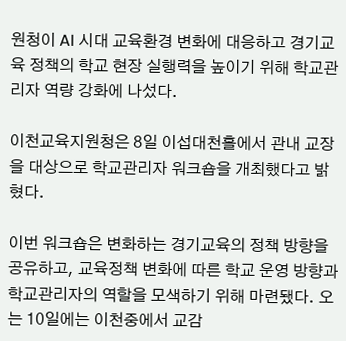원청이 AI 시대 교육환경 변화에 대응하고 경기교육 정책의 학교 현장 실행력을 높이기 위해 학교관리자 역량 강화에 나섰다.

이천교육지원청은 8일 이섭대천홀에서 관내 교장을 대상으로 학교관리자 워크숍을 개최했다고 밝혔다.

이번 워크숍은 변화하는 경기교육의 정책 방향을 공유하고, 교육정책 변화에 따른 학교 운영 방향과 학교관리자의 역할을 모색하기 위해 마련됐다. 오는 10일에는 이천중에서 교감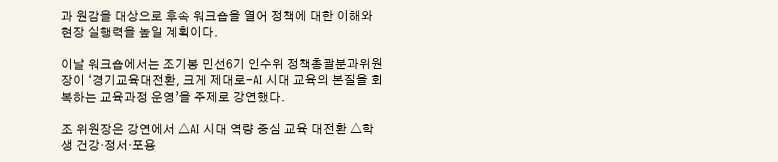과 원감을 대상으로 후속 워크숍을 열어 정책에 대한 이해와 현장 실행력을 높일 계획이다.

이날 워크숍에서는 조기봉 민선6기 인수위 정책총괄분과위원장이 ‘경기교육대전환, 크게 제대로-AI 시대 교육의 본질을 회복하는 교육과정 운영’을 주제로 강연했다.

조 위원장은 강연에서 △AI 시대 역량 중심 교육 대전환 △학생 건강·정서·포용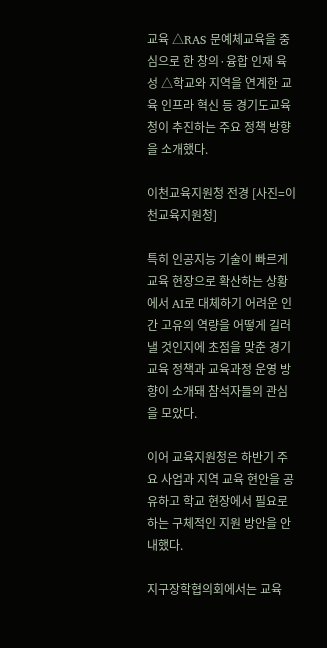교육 △RAS 문예체교육을 중심으로 한 창의·융합 인재 육성 △학교와 지역을 연계한 교육 인프라 혁신 등 경기도교육청이 추진하는 주요 정책 방향을 소개했다.

이천교육지원청 전경 [사진=이천교육지원청]

특히 인공지능 기술이 빠르게 교육 현장으로 확산하는 상황에서 AI로 대체하기 어려운 인간 고유의 역량을 어떻게 길러낼 것인지에 초점을 맞춘 경기교육 정책과 교육과정 운영 방향이 소개돼 참석자들의 관심을 모았다.

이어 교육지원청은 하반기 주요 사업과 지역 교육 현안을 공유하고 학교 현장에서 필요로 하는 구체적인 지원 방안을 안내했다.

지구장학협의회에서는 교육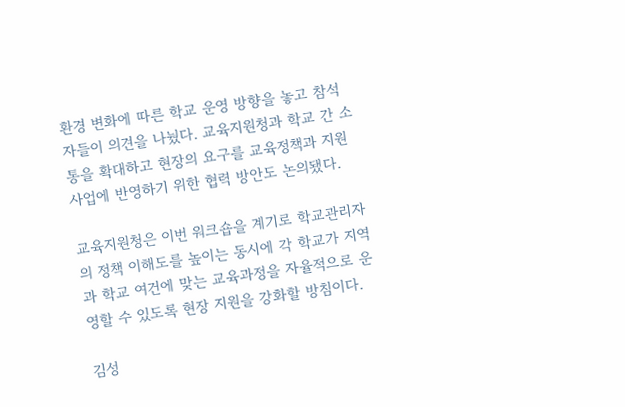환경 변화에 따른 학교 운영 방향을 놓고 참석자들이 의견을 나눴다. 교육지원청과 학교 간 소통을 확대하고 현장의 요구를 교육정책과 지원사업에 반영하기 위한 협력 방안도 논의됐다.

교육지원청은 이번 워크숍을 계기로 학교관리자의 정책 이해도를 높이는 동시에 각 학교가 지역과 학교 여건에 맞는 교육과정을 자율적으로 운영할 수 있도록 현장 지원을 강화할 방침이다.

김성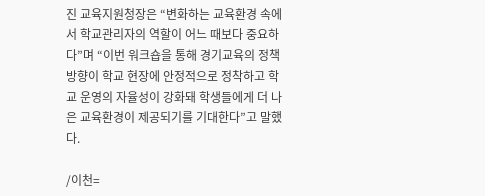진 교육지원청장은 “변화하는 교육환경 속에서 학교관리자의 역할이 어느 때보다 중요하다”며 “이번 워크숍을 통해 경기교육의 정책 방향이 학교 현장에 안정적으로 정착하고 학교 운영의 자율성이 강화돼 학생들에게 더 나은 교육환경이 제공되기를 기대한다”고 말했다.

/이천=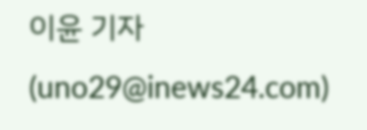이윤 기자(uno29@inews24.com)